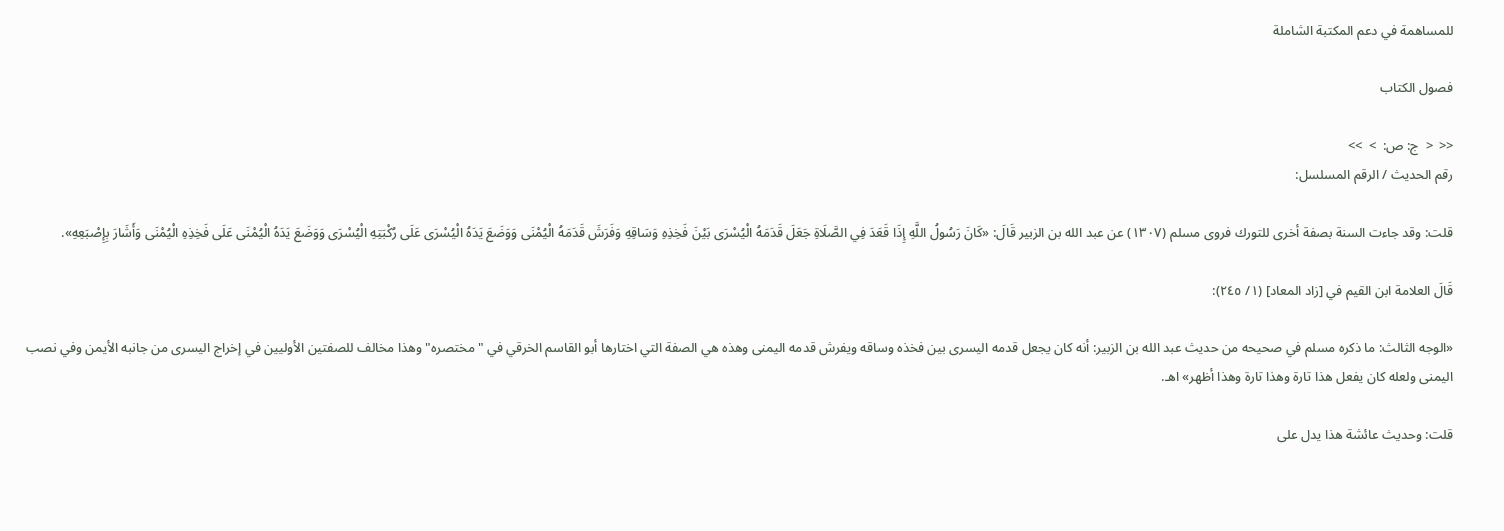للمساهمة في دعم المكتبة الشاملة

فصول الكتاب

<<  <  ج: ص:  >  >>
رقم الحديث / الرقم المسلسل:

قلت: وقد جاءت السنة بصفة أخرى للتورك فروى مسلم (١٣٠٧) عن عبد الله بن الزبير قَالَ: «كَانَ رَسُولُ اللَّهِ إِذَا قَعَدَ فِي الصَّلَاةِ جَعَلَ قَدَمَهُ الْيُسْرَى بَيْنَ فَخِذِهِ وَسَاقِهِ وَفَرَشَ قَدَمَهُ الْيُمْنَى وَوَضَعَ يَدَهُ الْيُسْرَى عَلَى رُكْبَتِهِ الْيُسْرَى وَوَضَعَ يَدَهُ الْيُمْنَى عَلَى فَخِذِهِ الْيُمْنَى وَأَشَارَ بِإِصْبَعِهِ».

قَالَ العلامة ابن القيم في [زاد المعاد] (١/ ٢٤٥):

«الوجه الثالث: ما ذكره مسلم في صحيحه من حديث عبد الله بن الزبير: أنه كان يجعل قدمه اليسرى بين فخذه وساقه ويفرش قدمه اليمنى وهذه هي الصفة التي اختارها أبو القاسم الخرقي في "مختصره" وهذا مخالف للصفتين الأوليين في إخراج اليسرى من جانبه الأيمن وفي نصب اليمنى ولعله كان يفعل هذا تارة وهذا تارة وهذا أظهر» اهـ.

قلت: وحديث عائشة هذا يدل على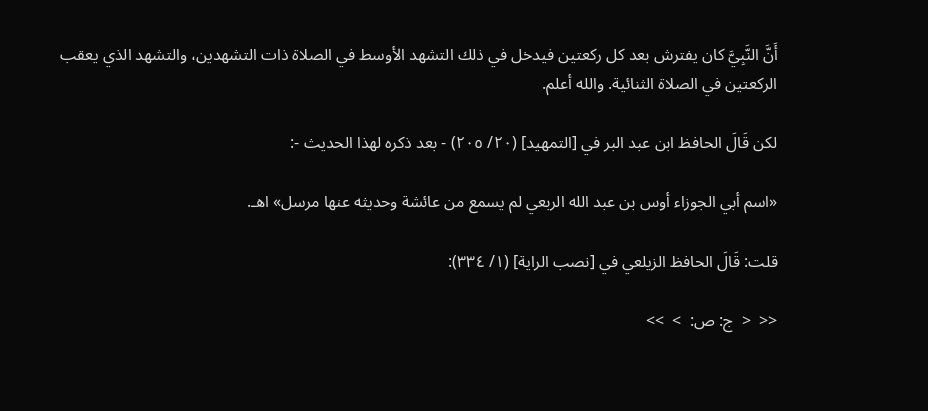أَنَّ النَّبِيَّ كان يفترش بعد كل ركعتين فيدخل في ذلك التشهد الأوسط في الصلاة ذات التشهدين، والتشهد الذي يعقب الركعتين في الصلاة الثنائية. والله أعلم.

لكن قَالَ الحافظ ابن عبد البر في [التمهيد] (٢٠/ ٢٠٥) - بعد ذكره لهذا الحديث -:

«اسم أبي الجوزاء أوس بن عبد الله الربعي لم يسمع من عائشة وحديثه عنها مرسل» اهـ.

قلت: قَالَ الحافظ الزيلعي في [نصب الراية] (١/ ٣٣٤):

<<  <  ج: ص:  >  >>